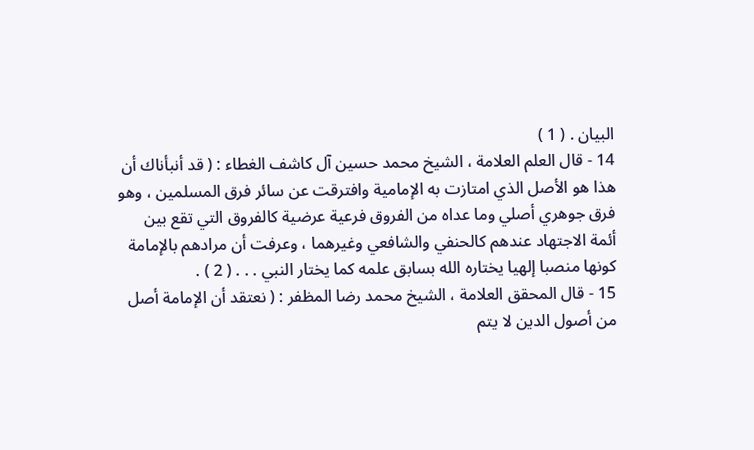البيان . ( 1 )
14 - قال العلم العلامة ، الشيخ محمد حسين آل كاشف الغطاء : ( قد أنبأناك أن
هذا هو الأصل الذي امتازت به الإمامية وافترقت عن سائر فرق المسلمين ، وهو
فرق جوهري أصلي وما عداه من الفروق فرعية عرضية كالفروق التي تقع بين
أئمة الاجتهاد عندهم كالحنفي والشافعي وغيرهما ، وعرفت أن مرادهم بالإمامة
كونها منصبا إلهيا يختاره الله بسابق علمه كما يختار النبي . . . ( 2 ) .
15 - قال المحقق العلامة ، الشيخ محمد رضا المظفر : ( نعتقد أن الإمامة أصل
من أصول الدين لا يتم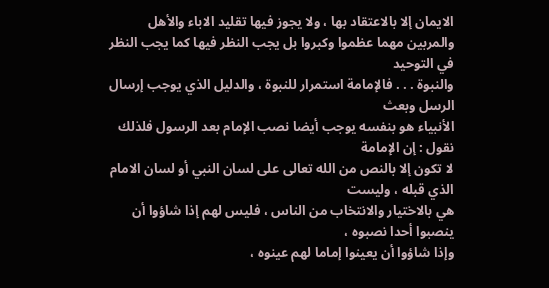الايمان إلا بالاعتقاد بها ، ولا يجوز فيها تقليد الاباء والأهل
والمربين مهما عظموا وكبروا بل يجب النظر فيها كما يجب النظر في التوحيد
والنبوة . . . فالإمامة استمرار للنبوة ، والدليل الذي يوجب إرسال الرسل وبعث
الأنبياء هو بنفسه يوجب أيضا نصب الإمام بعد الرسول فلذلك نقول : إن الإمامة
لا تكون إلا بالنص من الله تعالى على لسان النبي أو لسان الامام الذي قبله ، وليست
هي بالاختيار والانتخاب من الناس ، فليس لهم إذا شاؤوا أن ينصبوا أحدا نصبوه ،
وإذا شاؤوا أن يعينوا إماما لهم عينوه ،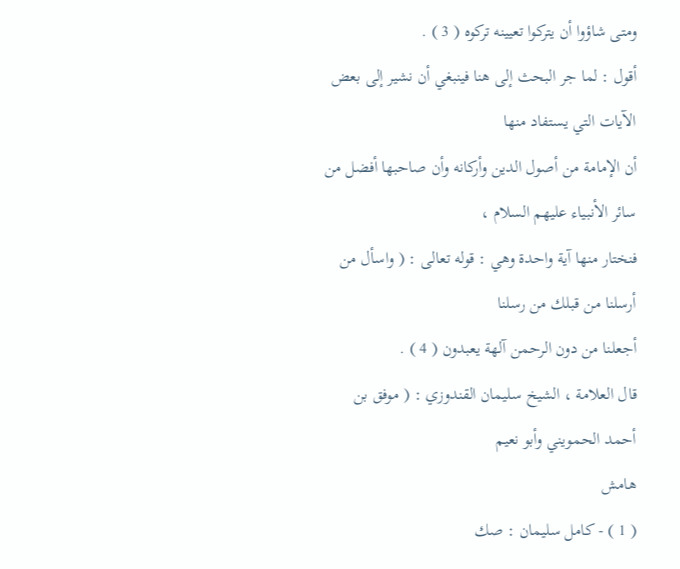ومتى شاؤوا أن يتركوا تعيينه تركوه ( 3 ) .
أقول : لما جر البحث إلى هنا فينبغي أن نشير إلى بعض الآيات التي يستفاد منها
أن الإمامة من أصول الدين وأركانه وأن صاحبها أفضل من سائر الأنبياء عليهم السلام ،
فنختار منها آية واحدة وهي : قوله تعالى : ( واسأل من أرسلنا من قبلك من رسلنا
أجعلنا من دون الرحمن آلهة يعبدون ( 4 ) .
قال العلامة ، الشيخ سليمان القندوزي : ( موفق بن أحمد الحمويني وأبو نعيم
هامش
( 1 ) - كامل سليمان : صك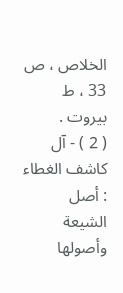الخلاص ، ص 33 ، ط بيروت .
( 2 ) - آل كاشف الغطاء : أصل الشيعة وأصولها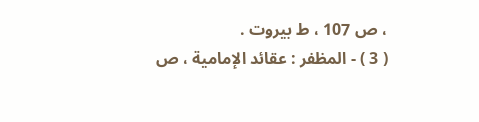، ص 107 ، ط بيروت .
( 3 ) - المظفر : عقائد الإمامية ، ص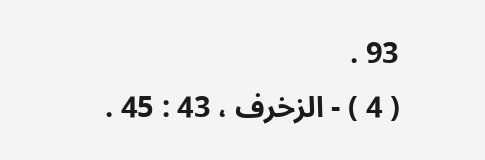93 .
( 4 ) - الزخرف ، 43 : 45 .